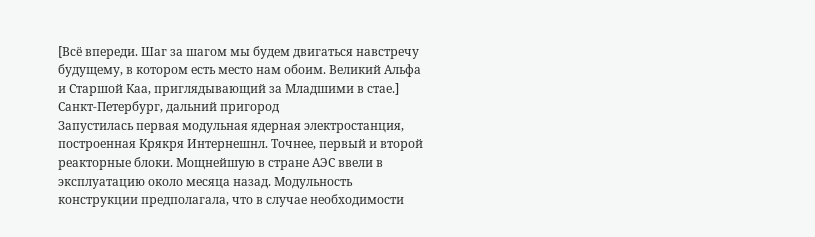[Всё впереди. Шаг за шагом мы будем двигаться навстречу будущему, в котором есть место нам обоим. Великий Альфа и Старшой Каа, приглядывающий за Младшими в стае.]
Санкт-Петербург, дальний пригород
Запустилась первая модульная ядерная электростанция, построенная Крякря Интернешнл. Точнее, первый и второй реакторные блоки. Мощнейшую в стране АЭС ввели в эксплуатацию около месяца назад. Модульность конструкции предполагала, что в случае необходимости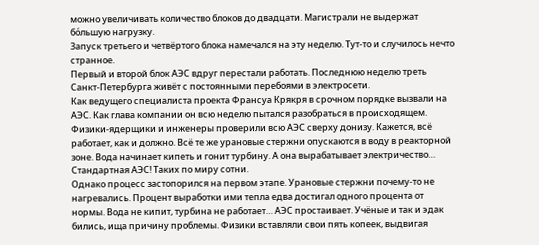можно увеличивать количество блоков до двадцати. Магистрали не выдержат бо́льшую нагрузку.
Запуск третьего и четвёртого блока намечался на эту неделю. Тут-то и случилось нечто странное.
Первый и второй блок АЭС вдруг перестали работать. Последнюю неделю треть Санкт-Петербурга живёт с постоянными перебоями в электросети.
Как ведущего специалиста проекта Франсуа Крякря в срочном порядке вызвали на АЭС. Как глава компании он всю неделю пытался разобраться в происходящем.
Физики-ядерщики и инженеры проверили всю АЭС сверху донизу. Кажется, всё работает, как и должно. Всё те же урановые стержни опускаются в воду в реакторной зоне. Вода начинает кипеть и гонит турбину. А она вырабатывает электричество… Стандартная АЭС! Таких по миру сотни.
Однако процесс застопорился на первом этапе. Урановые стержни почему-то не нагревались. Процент выработки ими тепла едва достигал одного процента от нормы. Вода не кипит, турбина не работает… АЭС простаивает. Учёные и так и эдак бились, ища причину проблемы. Физики вставляли свои пять копеек, выдвигая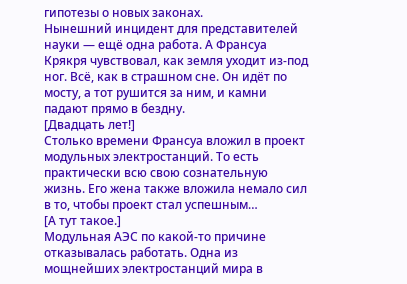гипотезы о новых законах.
Нынешний инцидент для представителей науки — ещё одна работа. А Франсуа Крякря чувствовал, как земля уходит из-под ног. Всё, как в страшном сне. Он идёт по мосту, а тот рушится за ним, и камни падают прямо в бездну.
[Двадцать лет!]
Столько времени Франсуа вложил в проект модульных электростанций. То есть практически всю свою сознательную жизнь. Его жена также вложила немало сил в то, чтобы проект стал успешным…
[А тут такое.]
Модульная АЭС по какой-то причине отказывалась работать. Одна из мощнейших электростанций мира в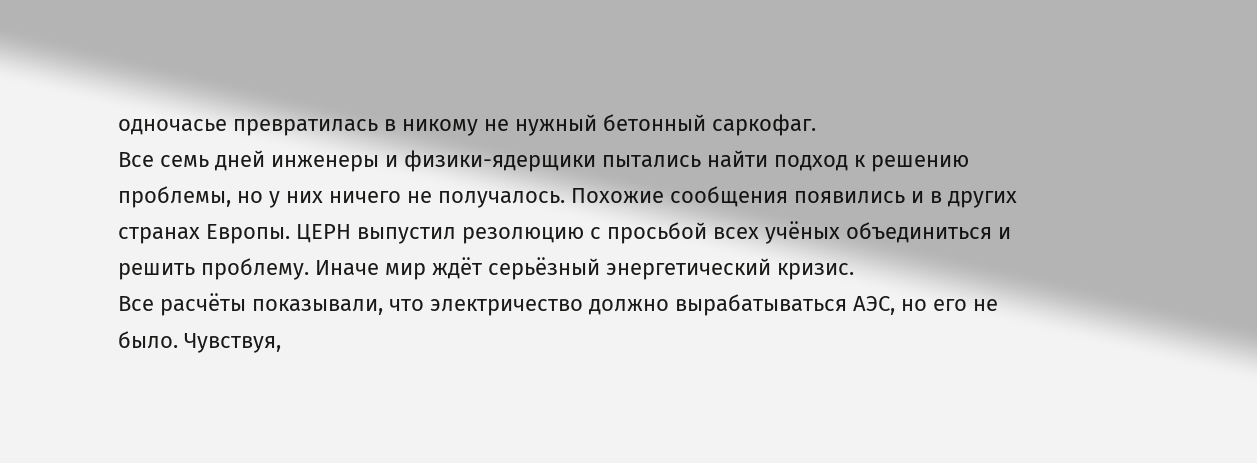одночасье превратилась в никому не нужный бетонный саркофаг.
Все семь дней инженеры и физики-ядерщики пытались найти подход к решению проблемы, но у них ничего не получалось. Похожие сообщения появились и в других странах Европы. ЦЕРН выпустил резолюцию с просьбой всех учёных объединиться и решить проблему. Иначе мир ждёт серьёзный энергетический кризис.
Все расчёты показывали, что электричество должно вырабатываться АЭС, но его не было. Чувствуя,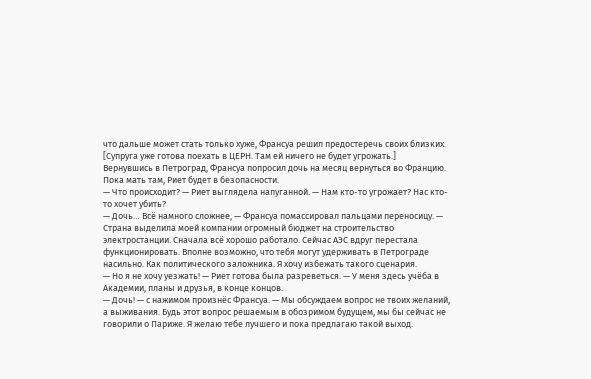что дальше может стать только хуже, Франсуа решил предостеречь своих близких.
[Супруга уже готова поехать в ЦЕРН. Там ей ничего не будет угрожать.]
Вернувшись в Петроград, Франсуа попросил дочь на месяц вернуться во Францию. Пока мать там, Риет будет в безопасности.
— Что происходит? — Риет выглядела напуганной. — Нам кто-то угрожает? Нас кто-то хочет убить?
— Дочь… Всё намного сложнее, — Франсуа помассировал пальцами переносицу. — Страна выделила моей компании огромный бюджет на строительство электростанции. Сначала всё хорошо работало. Сейчас АЭС вдруг перестала функционировать. Вполне возможно, что тебя могут удерживать в Петрограде насильно. Как политического заложника. Я хочу избежать такого сценария.
— Но я не хочу уезжать! — Риет готова была разреветься. — У меня здесь учёба в Академии, планы и друзья, в конце концов.
— Дочь! — с нажимом произнёс Франсуа. — Мы обсуждаем вопрос не твоих желаний, а выживания. Будь этот вопрос решаемым в обозримом будущем, мы бы сейчас не говорили о Париже. Я желаю тебе лучшего и пока предлагаю такой выход.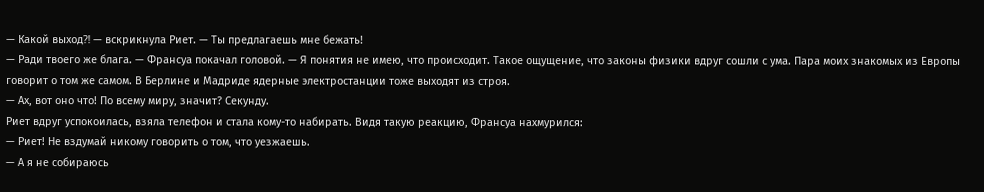— Какой выход⁈ — вскрикнула Риет. — Ты предлагаешь мне бежать!
— Ради твоего же блага. — Франсуа покачал головой. — Я понятия не имею, что происходит. Такое ощущение, что законы физики вдруг сошли с ума. Пара моих знакомых из Европы говорит о том же самом. В Берлине и Мадриде ядерные электростанции тоже выходят из строя.
— Ах, вот оно что! По всему миру, значит? Секунду.
Риет вдруг успокоилась, взяла телефон и стала кому-то набирать. Видя такую реакцию, Франсуа нахмурился:
— Риет! Не вздумай никому говорить о том, что уезжаешь.
— А я не собираюсь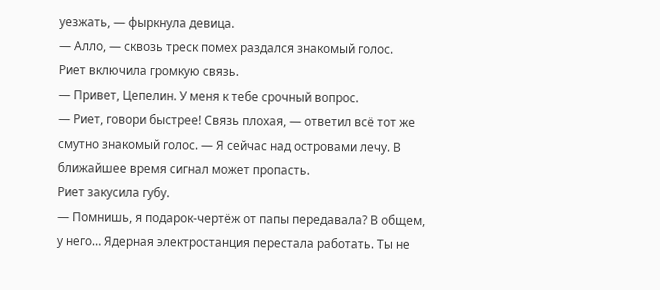уезжать, — фыркнула девица.
— Алло, — сквозь треск помех раздался знакомый голос.
Риет включила громкую связь.
— Привет, Цепелин. У меня к тебе срочный вопрос.
— Риет, говори быстрее! Связь плохая, — ответил всё тот же смутно знакомый голос. — Я сейчас над островами лечу. В ближайшее время сигнал может пропасть.
Риет закусила губу.
— Помнишь, я подарок-чертёж от папы передавала? В общем, у него… Ядерная электростанция перестала работать. Ты не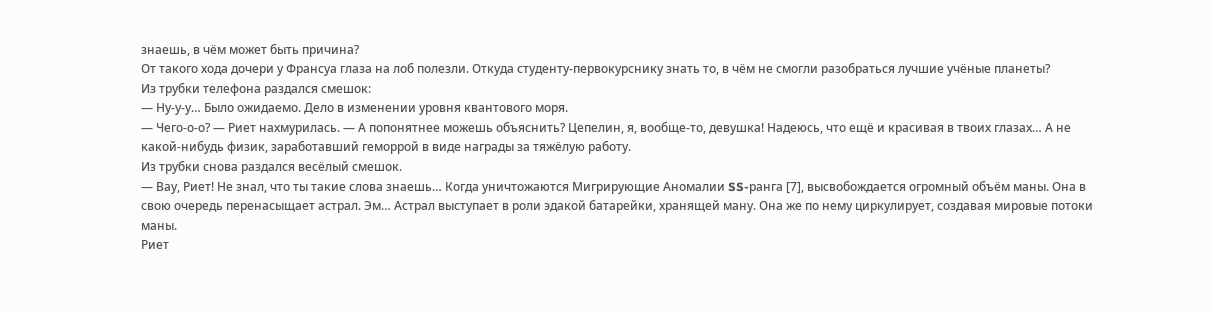знаешь, в чём может быть причина?
От такого хода дочери у Франсуа глаза на лоб полезли. Откуда студенту-первокурснику знать то, в чём не смогли разобраться лучшие учёные планеты?
Из трубки телефона раздался смешок:
— Ну-у-у… Было ожидаемо. Дело в изменении уровня квантового моря.
— Чего-о-о? — Риет нахмурилась. — А попонятнее можешь объяснить? Цепелин, я, вообще-то, девушка! Надеюсь, что ещё и красивая в твоих глазах… А не какой-нибудь физик, заработавший геморрой в виде награды за тяжёлую работу.
Из трубки снова раздался весёлый смешок.
— Вау, Риет! Не знал, что ты такие слова знаешь… Когда уничтожаются Мигрирующие Аномалии SS-ранга [7], высвобождается огромный объём маны. Она в свою очередь перенасыщает астрал. Эм… Астрал выступает в роли эдакой батарейки, хранящей ману. Она же по нему циркулирует, создавая мировые потоки маны.
Риет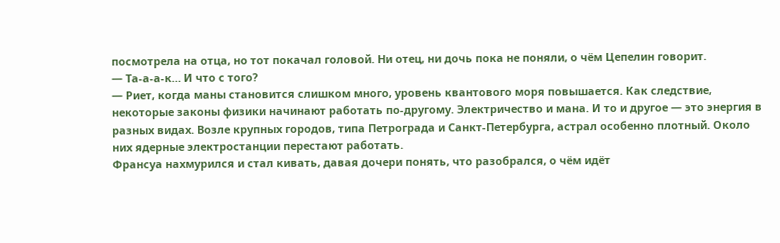посмотрела на отца, но тот покачал головой. Ни отец, ни дочь пока не поняли, о чём Цепелин говорит.
— Та-а-а-к… И что с того?
— Риет, когда маны становится слишком много, уровень квантового моря повышается. Как следствие, некоторые законы физики начинают работать по-другому. Электричество и мана. И то и другое — это энергия в разных видах. Возле крупных городов, типа Петрограда и Санкт-Петербурга, астрал особенно плотный. Около них ядерные электростанции перестают работать.
Франсуа нахмурился и стал кивать, давая дочери понять, что разобрался, о чём идёт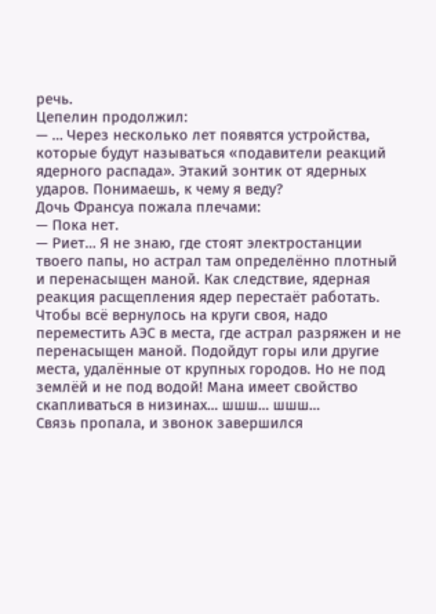речь.
Цепелин продолжил:
— … Через несколько лет появятся устройства, которые будут называться «подавители реакций ядерного распада». Этакий зонтик от ядерных ударов. Понимаешь, к чему я веду?
Дочь Франсуа пожала плечами:
— Пока нет.
— Риет… Я не знаю, где стоят электростанции твоего папы, но астрал там определённо плотный и перенасыщен маной. Как следствие, ядерная реакция расщепления ядер перестаёт работать. Чтобы всё вернулось на круги своя, надо переместить АЭС в места, где астрал разряжен и не перенасыщен маной. Подойдут горы или другие места, удалённые от крупных городов. Но не под землёй и не под водой! Мана имеет свойство скапливаться в низинах… шшш… шшш…
Связь пропала, и звонок завершился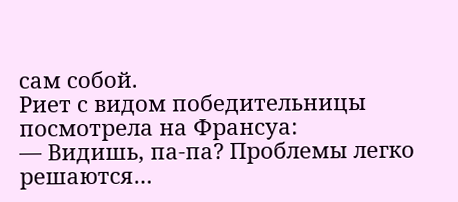сам собой.
Риет с видом победительницы посмотрела на Франсуа:
— Видишь, па-па? Проблемы легко решаются…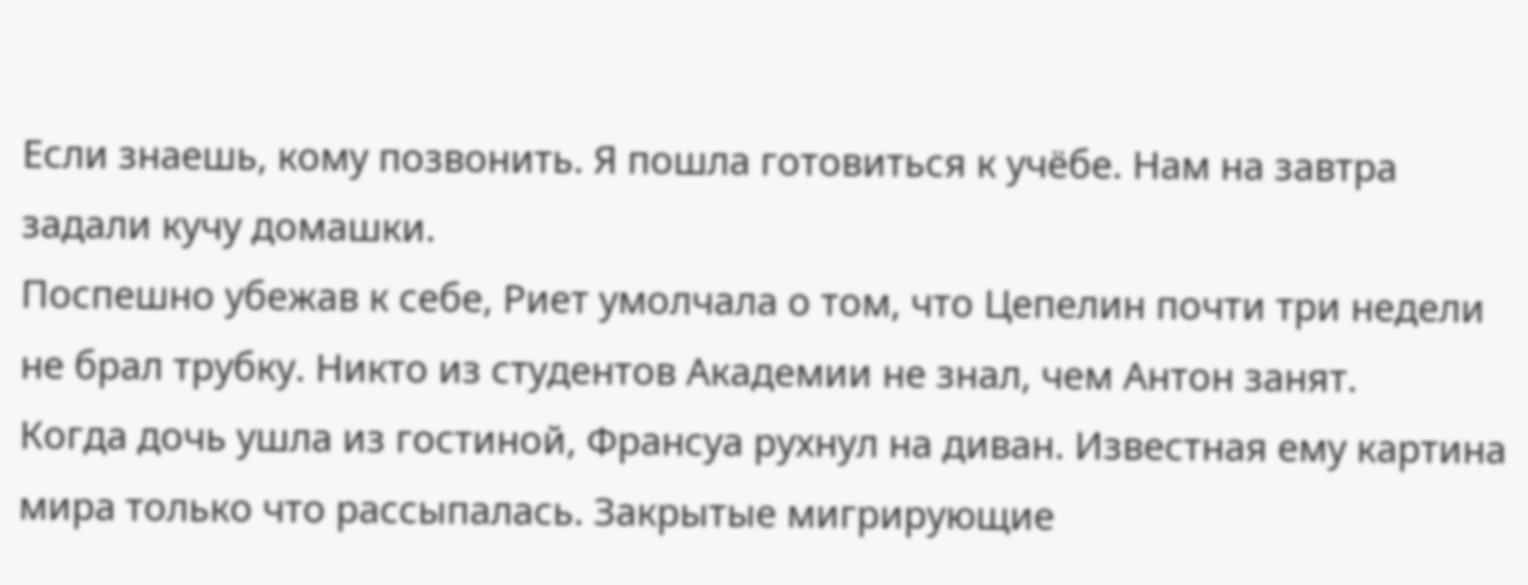Если знаешь, кому позвонить. Я пошла готовиться к учёбе. Нам на завтра задали кучу домашки.
Поспешно убежав к себе, Риет умолчала о том, что Цепелин почти три недели не брал трубку. Никто из студентов Академии не знал, чем Антон занят.
Когда дочь ушла из гостиной, Франсуа рухнул на диван. Известная ему картина мира только что рассыпалась. Закрытые мигрирующие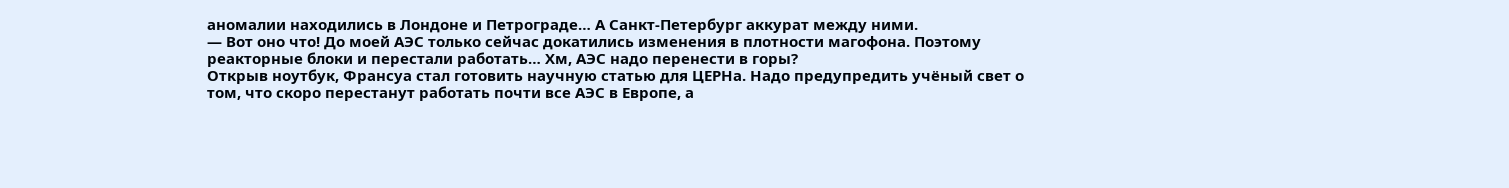аномалии находились в Лондоне и Петрограде… А Санкт-Петербург аккурат между ними.
— Вот оно что! До моей АЭС только сейчас докатились изменения в плотности магофона. Поэтому реакторные блоки и перестали работать… Хм, АЭС надо перенести в горы?
Открыв ноутбук, Франсуа стал готовить научную статью для ЦЕРНа. Надо предупредить учёный свет о том, что скоро перестанут работать почти все АЭС в Европе, а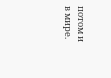потом и в мире.